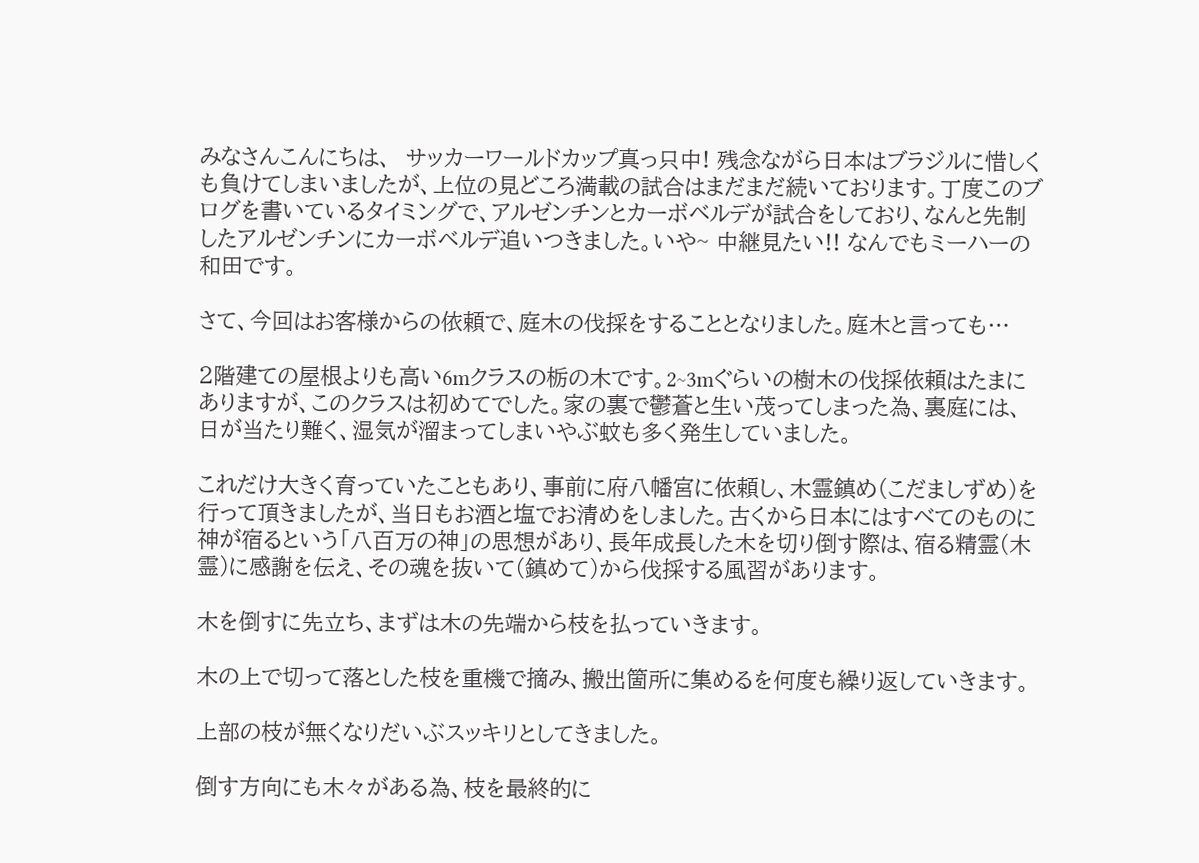みなさんこんにちは、  サッカーワールドカップ真っ只中! 残念ながら日本はブラジルに惜しくも負けてしまいましたが、上位の見どころ満載の試合はまだまだ続いております。丁度このブログを書いているタイミングで、アルゼンチンとカーボベルデが試合をしており、なんと先制したアルゼンチンにカーボベルデ追いつきました。いや~ 中継見たい!! なんでもミーハーの和田です。

さて、今回はお客様からの依頼で、庭木の伐採をすることとなりました。庭木と言っても…

2階建ての屋根よりも高い6mクラスの栃の木です。2~3mぐらいの樹木の伐採依頼はたまにありますが、このクラスは初めてでした。家の裏で鬱蒼と生い茂ってしまった為、裏庭には、日が当たり難く、湿気が溜まってしまいやぶ蚊も多く発生していました。

これだけ大きく育っていたこともあり、事前に府八幡宮に依頼し、木霊鎮め(こだましずめ)を行って頂きましたが、当日もお酒と塩でお清めをしました。古くから日本にはすべてのものに神が宿るという「八百万の神」の思想があり、長年成長した木を切り倒す際は、宿る精霊(木霊)に感謝を伝え、その魂を抜いて(鎮めて)から伐採する風習があります。

木を倒すに先立ち、まずは木の先端から枝を払っていきます。

木の上で切って落とした枝を重機で摘み、搬出箇所に集めるを何度も繰り返していきます。

上部の枝が無くなりだいぶスッキリとしてきました。

倒す方向にも木々がある為、枝を最終的に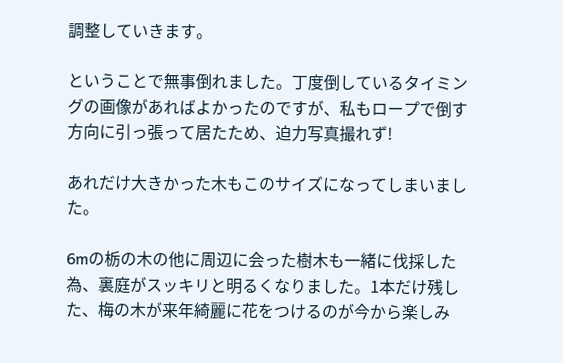調整していきます。

ということで無事倒れました。丁度倒しているタイミングの画像があればよかったのですが、私もロープで倒す方向に引っ張って居たため、迫力写真撮れず!

あれだけ大きかった木もこのサイズになってしまいました。

6mの栃の木の他に周辺に会った樹木も一緒に伐採した為、裏庭がスッキリと明るくなりました。1本だけ残した、梅の木が来年綺麗に花をつけるのが今から楽しみ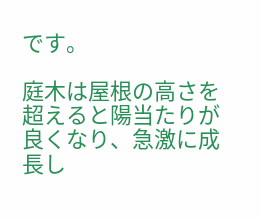です。

庭木は屋根の高さを超えると陽当たりが良くなり、急激に成長し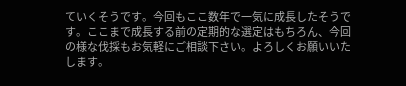ていくそうです。今回もここ数年で一気に成長したそうです。ここまで成長する前の定期的な選定はもちろん、今回の様な伐採もお気軽にご相談下さい。よろしくお願いいたします。